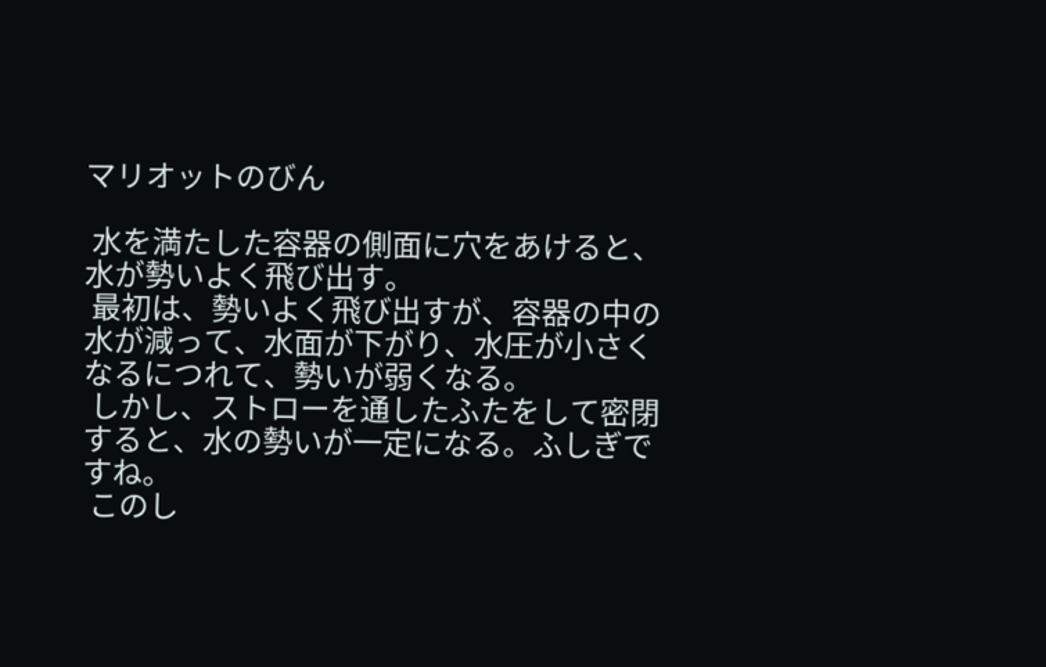マリオットのびん

 水を満たした容器の側面に穴をあけると、水が勢いよく飛び出す。
 最初は、勢いよく飛び出すが、容器の中の水が減って、水面が下がり、水圧が小さくなるにつれて、勢いが弱くなる。
 しかし、ストローを通したふたをして密閉すると、水の勢いが一定になる。ふしぎですね。
 このし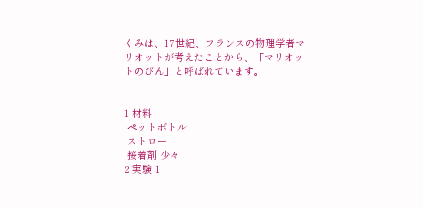くみは、17世紀、フランスの物理学者マリオットが考えたことから、「マリオットのびん」と呼ばれています。


1 材料
 ペットボトル
 ストロー
 接着剤 少々
2 実験 1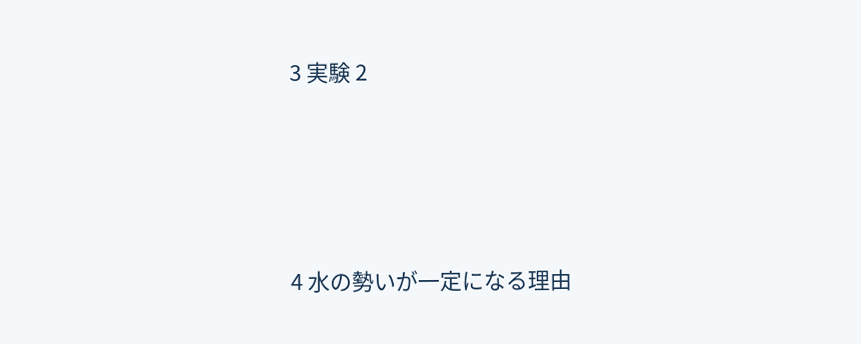3 実験 2




4 水の勢いが一定になる理由